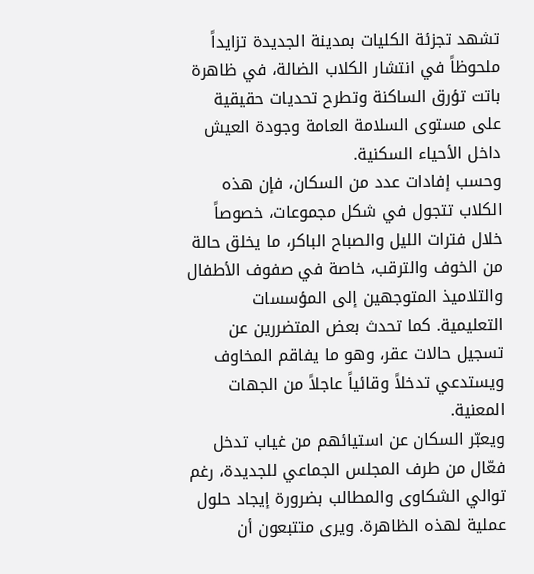تشهد تجزئة الكليات بمدينة الجديدة تزايداً ملحوظاً في انتشار الكلاب الضالة، في ظاهرة باتت تؤرق الساكنة وتطرح تحديات حقيقية على مستوى السلامة العامة وجودة العيش داخل الأحياء السكنية.
وحسب إفادات عدد من السكان، فإن هذه الكلاب تتجول في شكل مجموعات، خصوصاً خلال فترات الليل والصباح الباكر، ما يخلق حالة من الخوف والترقب، خاصة في صفوف الأطفال والتلاميذ المتوجهين إلى المؤسسات التعليمية. كما تحدث بعض المتضررين عن تسجيل حالات عقر، وهو ما يفاقم المخاوف ويستدعي تدخلاً وقائياً عاجلاً من الجهات المعنية.
ويعبّر السكان عن استيائهم من غياب تدخل فعّال من طرف المجلس الجماعي للجديدة، رغم توالي الشكاوى والمطالب بضرورة إيجاد حلول عملية لهذه الظاهرة. ويرى متتبعون أن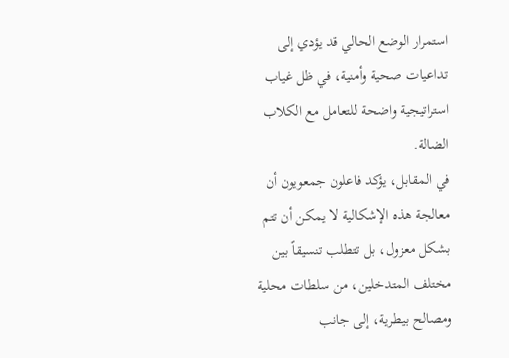استمرار الوضع الحالي قد يؤدي إلى تداعيات صحية وأمنية، في ظل غياب استراتيجية واضحة للتعامل مع الكلاب الضالة.
في المقابل، يؤكد فاعلون جمعويون أن معالجة هذه الإشكالية لا يمكن أن تتم بشكل معزول، بل تتطلب تنسيقاً بين مختلف المتدخلين، من سلطات محلية ومصالح بيطرية، إلى جانب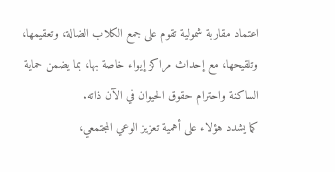اعتماد مقاربة شمولية تقوم على جمع الكلاب الضالة، وتعقيمها، وتلقيحها، مع إحداث مراكز إيواء خاصة بها، بما يضمن حماية الساكنة واحترام حقوق الحيوان في الآن ذاته.
كما يشدد هؤلاء على أهمية تعزيز الوعي المجتمعي،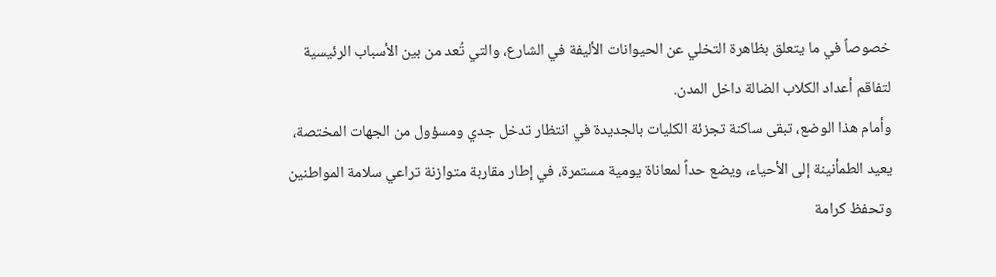خصوصاً في ما يتعلق بظاهرة التخلي عن الحيوانات الأليفة في الشارع، والتي تُعد من بين الأسباب الرئيسية لتفاقم أعداد الكلاب الضالة داخل المدن.
وأمام هذا الوضع، تبقى ساكنة تجزئة الكليات بالجديدة في انتظار تدخل جدي ومسؤول من الجهات المختصة، يعيد الطمأنينة إلى الأحياء، ويضع حداً لمعاناة يومية مستمرة، في إطار مقاربة متوازنة تراعي سلامة المواطنين وتحفظ كرامة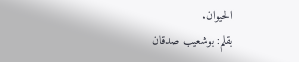الحيوان.
بقلم: بوشعيب صدقان